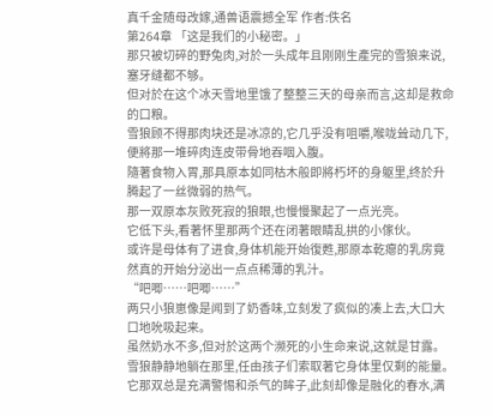真千金随母改嫁,通兽语震撼全军 作者:佚名
第264章 「这是我们的小秘密。」
那只被切碎的野兔肉,对於一头成年且刚刚生產完的雪狼来说,塞牙缝都不够。
但对於在这个冰天雪地里饿了整整三天的母亲而言,这却是救命的口粮。
雪狼顾不得那肉块还是冰凉的,它几乎没有咀嚼,喉咙耸动几下,便將那一堆碎肉连皮带骨地吞咽入腹。
隨著食物入胃,那具原本如同枯木般即將朽坏的身躯里,终於升腾起了一丝微弱的热气。
那一双原本灰败死寂的狼眼,也慢慢聚起了一点光亮。
它低下头,看著怀里那两个还在闭著眼睛乱拱的小傢伙。
或许是母体有了进食,身体机能开始復甦,那原本乾瘪的乳房竟然真的开始分泌出一点点稀薄的乳汁。
“吧唧……吧唧……”
两只小狼崽像是闻到了奶香味,立刻发了疯似的凑上去,大口大口地吮吸起来。
虽然奶水不多,但对於这两个濒死的小生命来说,这就是甘露。
雪狼静静地躺在那里,任由孩子们索取著它身体里仅剩的能量。
它那双总是充满警惕和杀气的眸子,此刻却像是融化的春水,满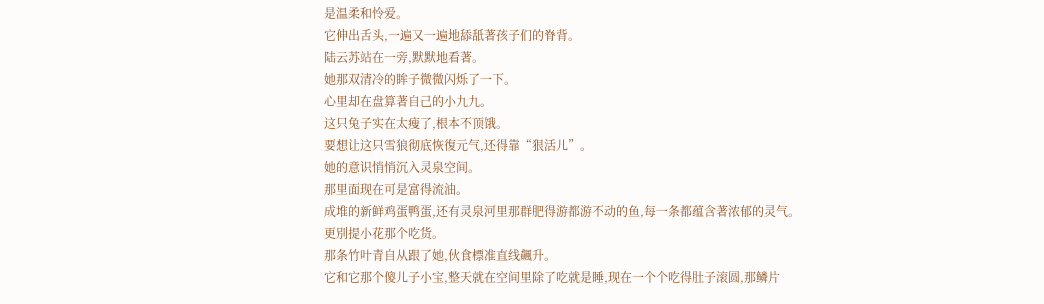是温柔和怜爱。
它伸出舌头,一遍又一遍地舔舐著孩子们的脊背。
陆云苏站在一旁,默默地看著。
她那双清冷的眸子微微闪烁了一下。
心里却在盘算著自己的小九九。
这只兔子实在太瘦了,根本不顶饿。
要想让这只雪狼彻底恢復元气,还得靠“狠活儿”。
她的意识悄悄沉入灵泉空间。
那里面现在可是富得流油。
成堆的新鲜鸡蛋鸭蛋,还有灵泉河里那群肥得游都游不动的鱼,每一条都蕴含著浓郁的灵气。
更別提小花那个吃货。
那条竹叶青自从跟了她,伙食標准直线飆升。
它和它那个傻儿子小宝,整天就在空间里除了吃就是睡,现在一个个吃得肚子滚圆,那鳞片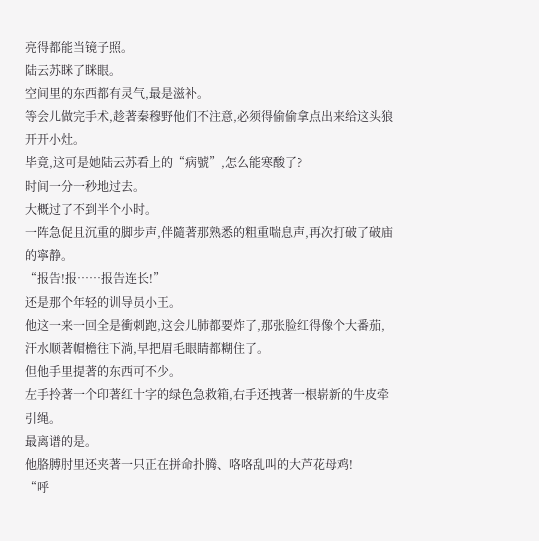亮得都能当镜子照。
陆云苏眯了眯眼。
空间里的东西都有灵气,最是滋补。
等会儿做完手术,趁著秦穆野他们不注意,必须得偷偷拿点出来给这头狼开开小灶。
毕竟,这可是她陆云苏看上的“病號”,怎么能寒酸了?
时间一分一秒地过去。
大概过了不到半个小时。
一阵急促且沉重的脚步声,伴隨著那熟悉的粗重喘息声,再次打破了破庙的寧静。
“报告!报……报告连长!”
还是那个年轻的训导员小王。
他这一来一回全是衝刺跑,这会儿肺都要炸了,那张脸红得像个大番茄,汗水顺著帽檐往下淌,早把眉毛眼睛都糊住了。
但他手里提著的东西可不少。
左手拎著一个印著红十字的绿色急救箱,右手还拽著一根崭新的牛皮牵引绳。
最离谱的是。
他胳膊肘里还夹著一只正在拼命扑腾、咯咯乱叫的大芦花母鸡!
“呼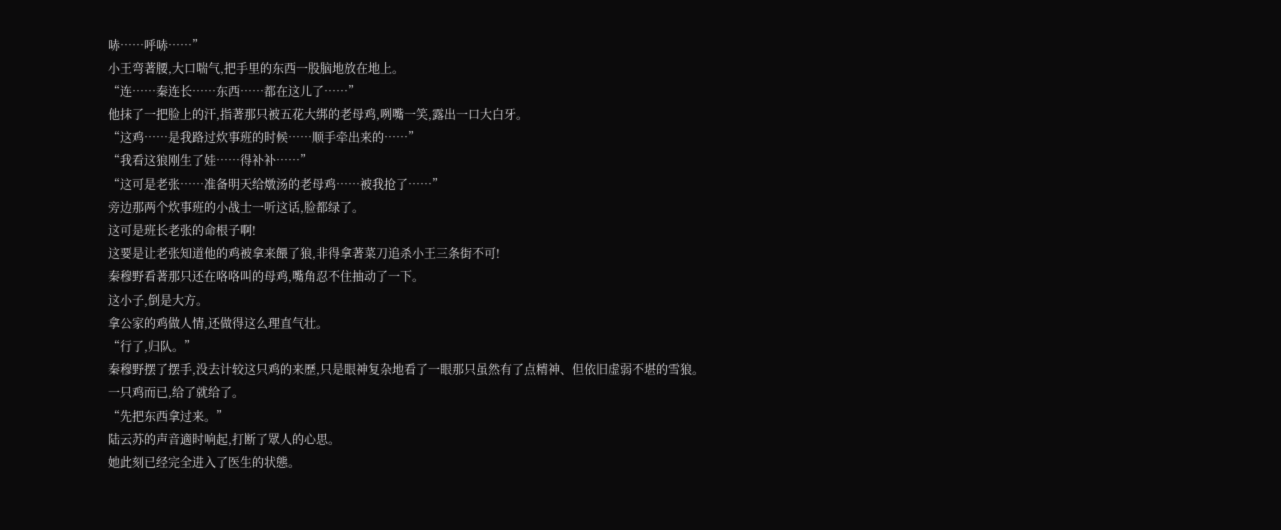哧……呼哧……”
小王弯著腰,大口喘气,把手里的东西一股脑地放在地上。
“连……秦连长……东西……都在这儿了……”
他抹了一把脸上的汗,指著那只被五花大绑的老母鸡,咧嘴一笑,露出一口大白牙。
“这鸡……是我路过炊事班的时候……顺手牵出来的……”
“我看这狼刚生了娃……得补补……”
“这可是老张……准备明天给燉汤的老母鸡……被我抢了……”
旁边那两个炊事班的小战士一听这话,脸都绿了。
这可是班长老张的命根子啊!
这要是让老张知道他的鸡被拿来餵了狼,非得拿著菜刀追杀小王三条街不可!
秦穆野看著那只还在咯咯叫的母鸡,嘴角忍不住抽动了一下。
这小子,倒是大方。
拿公家的鸡做人情,还做得这么理直气壮。
“行了,归队。”
秦穆野摆了摆手,没去计较这只鸡的来歷,只是眼神复杂地看了一眼那只虽然有了点精神、但依旧虚弱不堪的雪狼。
一只鸡而已,给了就给了。
“先把东西拿过来。”
陆云苏的声音適时响起,打断了眾人的心思。
她此刻已经完全进入了医生的状態。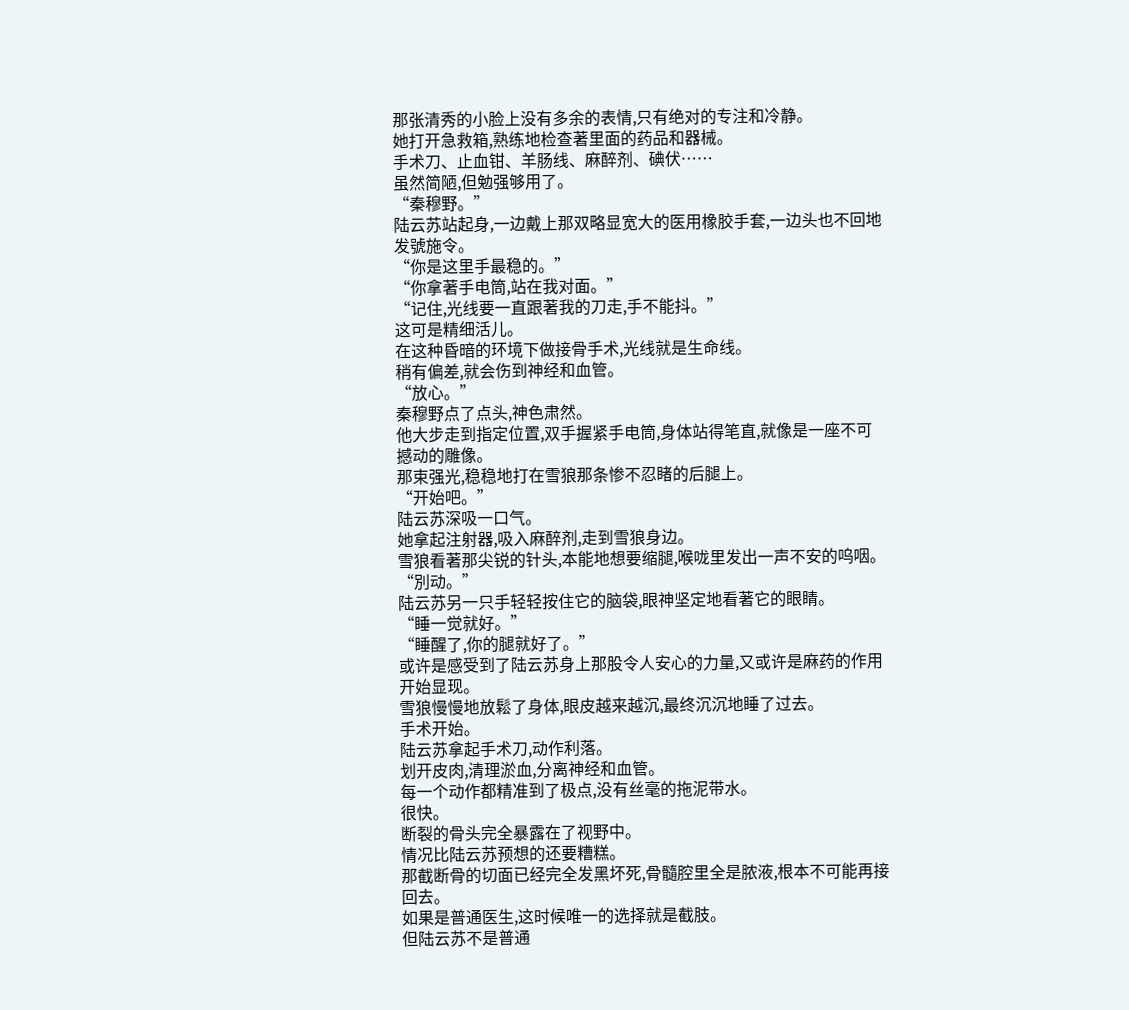那张清秀的小脸上没有多余的表情,只有绝对的专注和冷静。
她打开急救箱,熟练地检查著里面的药品和器械。
手术刀、止血钳、羊肠线、麻醉剂、碘伏……
虽然简陋,但勉强够用了。
“秦穆野。”
陆云苏站起身,一边戴上那双略显宽大的医用橡胶手套,一边头也不回地发號施令。
“你是这里手最稳的。”
“你拿著手电筒,站在我对面。”
“记住,光线要一直跟著我的刀走,手不能抖。”
这可是精细活儿。
在这种昏暗的环境下做接骨手术,光线就是生命线。
稍有偏差,就会伤到神经和血管。
“放心。”
秦穆野点了点头,神色肃然。
他大步走到指定位置,双手握紧手电筒,身体站得笔直,就像是一座不可撼动的雕像。
那束强光,稳稳地打在雪狼那条惨不忍睹的后腿上。
“开始吧。”
陆云苏深吸一口气。
她拿起注射器,吸入麻醉剂,走到雪狼身边。
雪狼看著那尖锐的针头,本能地想要缩腿,喉咙里发出一声不安的呜咽。
“別动。”
陆云苏另一只手轻轻按住它的脑袋,眼神坚定地看著它的眼睛。
“睡一觉就好。”
“睡醒了,你的腿就好了。”
或许是感受到了陆云苏身上那股令人安心的力量,又或许是麻药的作用开始显现。
雪狼慢慢地放鬆了身体,眼皮越来越沉,最终沉沉地睡了过去。
手术开始。
陆云苏拿起手术刀,动作利落。
划开皮肉,清理淤血,分离神经和血管。
每一个动作都精准到了极点,没有丝毫的拖泥带水。
很快。
断裂的骨头完全暴露在了视野中。
情况比陆云苏预想的还要糟糕。
那截断骨的切面已经完全发黑坏死,骨髓腔里全是脓液,根本不可能再接回去。
如果是普通医生,这时候唯一的选择就是截肢。
但陆云苏不是普通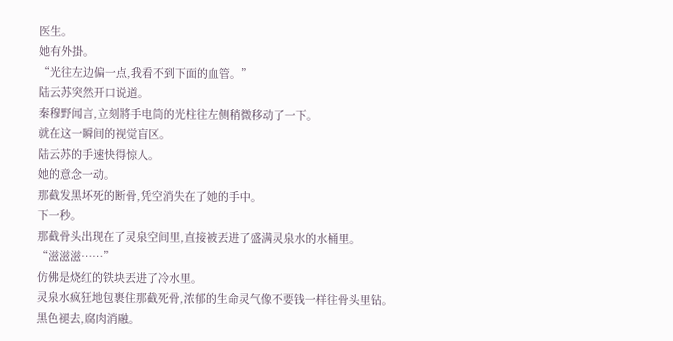医生。
她有外掛。
“光往左边偏一点,我看不到下面的血管。”
陆云苏突然开口说道。
秦穆野闻言,立刻將手电筒的光柱往左侧稍微移动了一下。
就在这一瞬间的视觉盲区。
陆云苏的手速快得惊人。
她的意念一动。
那截发黑坏死的断骨,凭空消失在了她的手中。
下一秒。
那截骨头出现在了灵泉空间里,直接被丟进了盛满灵泉水的水桶里。
“滋滋滋……”
仿佛是烧红的铁块丟进了冷水里。
灵泉水疯狂地包裹住那截死骨,浓郁的生命灵气像不要钱一样往骨头里钻。
黑色褪去,腐肉消融。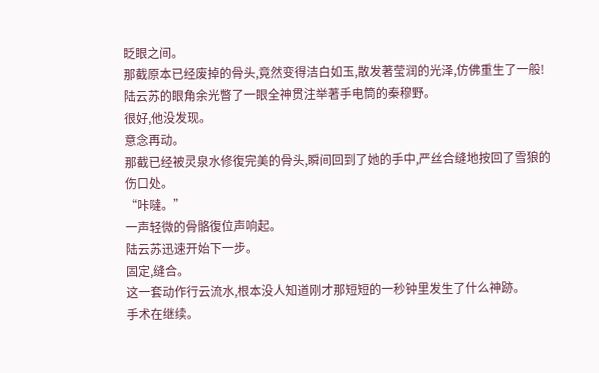眨眼之间。
那截原本已经废掉的骨头,竟然变得洁白如玉,散发著莹润的光泽,仿佛重生了一般!
陆云苏的眼角余光瞥了一眼全神贯注举著手电筒的秦穆野。
很好,他没发现。
意念再动。
那截已经被灵泉水修復完美的骨头,瞬间回到了她的手中,严丝合缝地按回了雪狼的伤口处。
“咔噠。”
一声轻微的骨骼復位声响起。
陆云苏迅速开始下一步。
固定,缝合。
这一套动作行云流水,根本没人知道刚才那短短的一秒钟里发生了什么神跡。
手术在继续。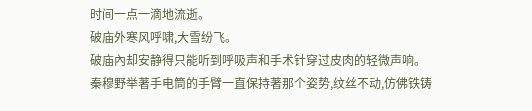时间一点一滴地流逝。
破庙外寒风呼啸,大雪纷飞。
破庙內却安静得只能听到呼吸声和手术针穿过皮肉的轻微声响。
秦穆野举著手电筒的手臂一直保持著那个姿势,纹丝不动,仿佛铁铸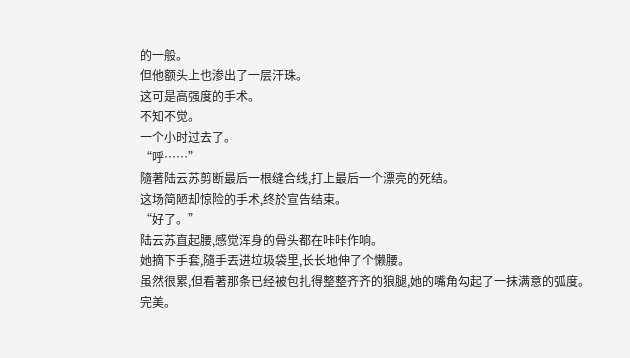的一般。
但他额头上也渗出了一层汗珠。
这可是高强度的手术。
不知不觉。
一个小时过去了。
“呼……”
隨著陆云苏剪断最后一根缝合线,打上最后一个漂亮的死结。
这场简陋却惊险的手术,终於宣告结束。
“好了。”
陆云苏直起腰,感觉浑身的骨头都在咔咔作响。
她摘下手套,隨手丟进垃圾袋里,长长地伸了个懒腰。
虽然很累,但看著那条已经被包扎得整整齐齐的狼腿,她的嘴角勾起了一抹满意的弧度。
完美。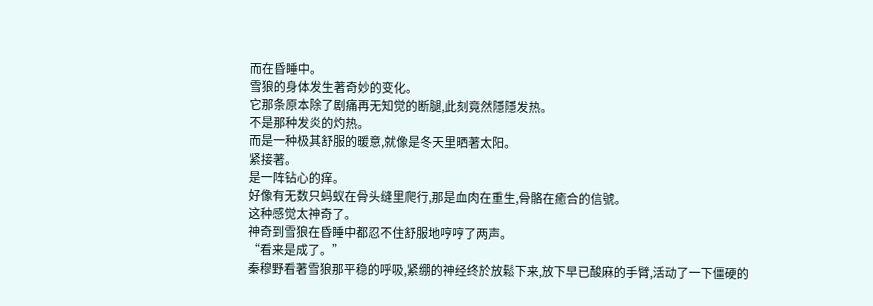而在昏睡中。
雪狼的身体发生著奇妙的变化。
它那条原本除了剧痛再无知觉的断腿,此刻竟然隱隱发热。
不是那种发炎的灼热。
而是一种极其舒服的暖意,就像是冬天里晒著太阳。
紧接著。
是一阵钻心的痒。
好像有无数只蚂蚁在骨头缝里爬行,那是血肉在重生,骨骼在癒合的信號。
这种感觉太神奇了。
神奇到雪狼在昏睡中都忍不住舒服地哼哼了两声。
“看来是成了。”
秦穆野看著雪狼那平稳的呼吸,紧绷的神经终於放鬆下来,放下早已酸麻的手臂,活动了一下僵硬的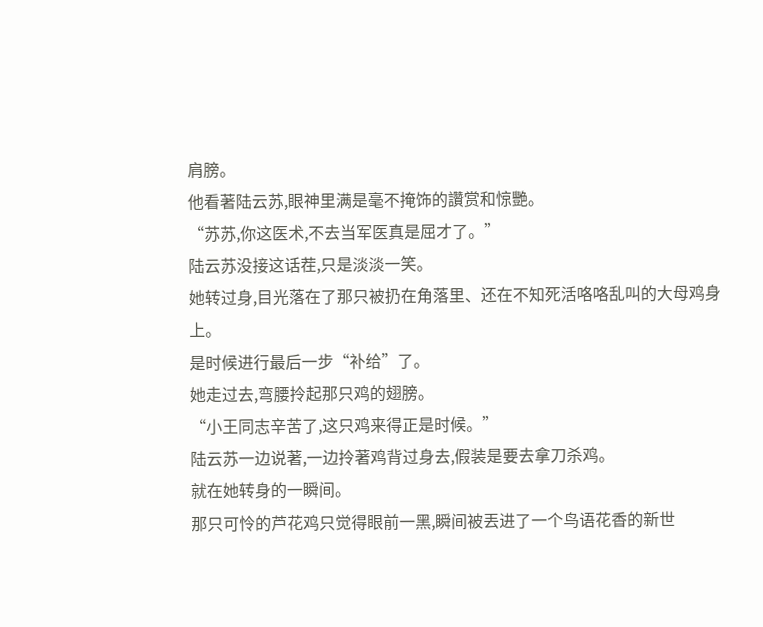肩膀。
他看著陆云苏,眼神里满是毫不掩饰的讚赏和惊艷。
“苏苏,你这医术,不去当军医真是屈才了。”
陆云苏没接这话茬,只是淡淡一笑。
她转过身,目光落在了那只被扔在角落里、还在不知死活咯咯乱叫的大母鸡身上。
是时候进行最后一步“补给”了。
她走过去,弯腰拎起那只鸡的翅膀。
“小王同志辛苦了,这只鸡来得正是时候。”
陆云苏一边说著,一边拎著鸡背过身去,假装是要去拿刀杀鸡。
就在她转身的一瞬间。
那只可怜的芦花鸡只觉得眼前一黑,瞬间被丟进了一个鸟语花香的新世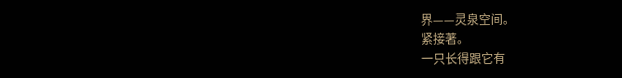界——灵泉空间。
紧接著。
一只长得跟它有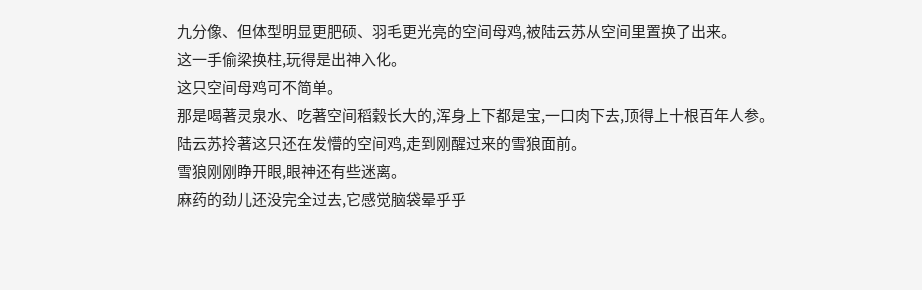九分像、但体型明显更肥硕、羽毛更光亮的空间母鸡,被陆云苏从空间里置换了出来。
这一手偷梁换柱,玩得是出神入化。
这只空间母鸡可不简单。
那是喝著灵泉水、吃著空间稻穀长大的,浑身上下都是宝,一口肉下去,顶得上十根百年人参。
陆云苏拎著这只还在发懵的空间鸡,走到刚醒过来的雪狼面前。
雪狼刚刚睁开眼,眼神还有些迷离。
麻药的劲儿还没完全过去,它感觉脑袋晕乎乎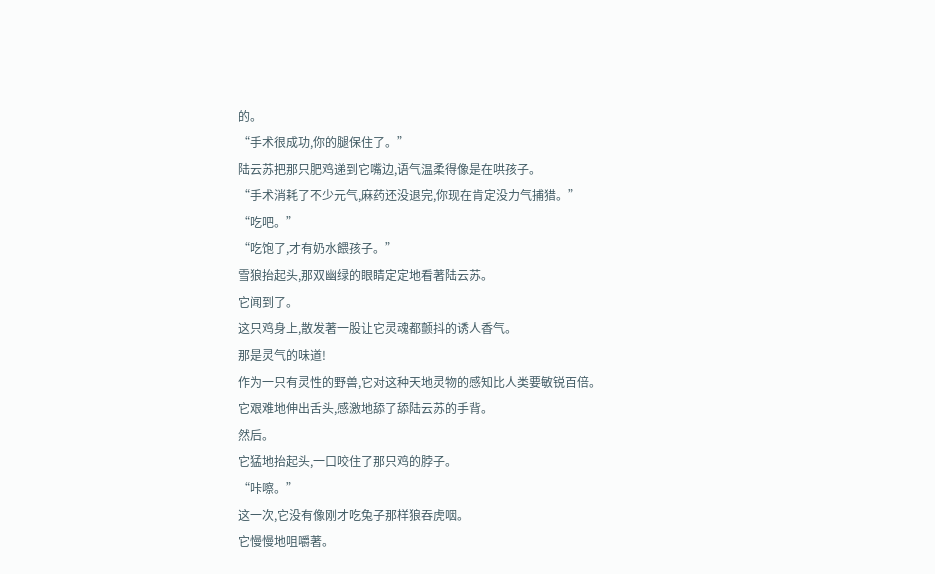的。
“手术很成功,你的腿保住了。”
陆云苏把那只肥鸡递到它嘴边,语气温柔得像是在哄孩子。
“手术消耗了不少元气,麻药还没退完,你现在肯定没力气捕猎。”
“吃吧。”
“吃饱了,才有奶水餵孩子。”
雪狼抬起头,那双幽绿的眼睛定定地看著陆云苏。
它闻到了。
这只鸡身上,散发著一股让它灵魂都颤抖的诱人香气。
那是灵气的味道!
作为一只有灵性的野兽,它对这种天地灵物的感知比人类要敏锐百倍。
它艰难地伸出舌头,感激地舔了舔陆云苏的手背。
然后。
它猛地抬起头,一口咬住了那只鸡的脖子。
“咔嚓。”
这一次,它没有像刚才吃兔子那样狼吞虎咽。
它慢慢地咀嚼著。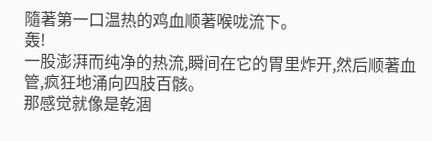隨著第一口温热的鸡血顺著喉咙流下。
轰!
一股澎湃而纯净的热流,瞬间在它的胃里炸开,然后顺著血管,疯狂地涌向四肢百骸。
那感觉就像是乾涸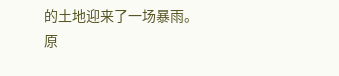的土地迎来了一场暴雨。
原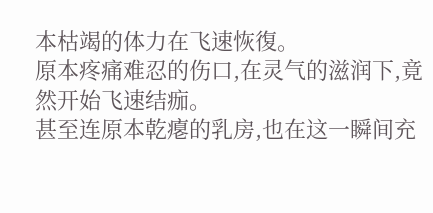本枯竭的体力在飞速恢復。
原本疼痛难忍的伤口,在灵气的滋润下,竟然开始飞速结痂。
甚至连原本乾瘪的乳房,也在这一瞬间充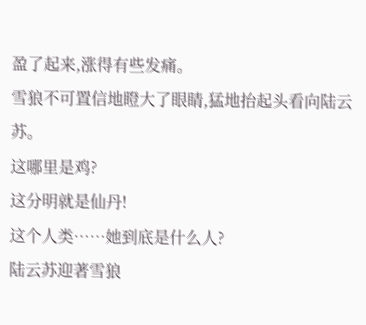盈了起来,涨得有些发痛。
雪狼不可置信地瞪大了眼睛,猛地抬起头看向陆云苏。
这哪里是鸡?
这分明就是仙丹!
这个人类……她到底是什么人?
陆云苏迎著雪狼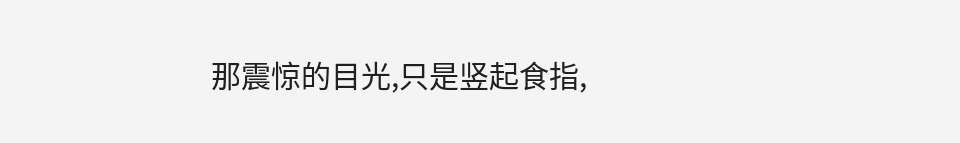那震惊的目光,只是竖起食指,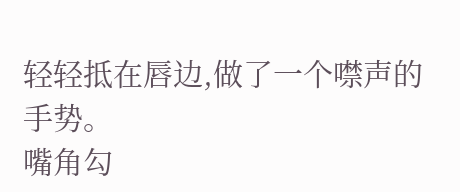轻轻抵在唇边,做了一个噤声的手势。
嘴角勾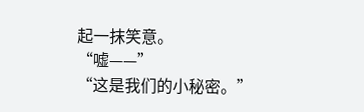起一抹笑意。
“嘘——”
“这是我们的小秘密。”